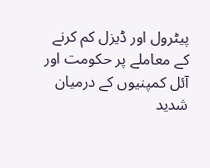پیٹرول اور ڈیزل کم کرنے کے معاملے پر حکومت اور آئل کمپنیوں کے درمیان شدید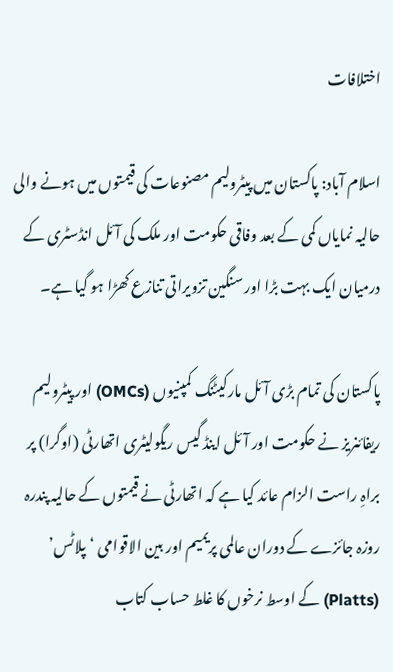اختلافات

اسلام آباد: پاکستان میں پیٹرولیم مصنوعات کی قیمتوں میں ہونے والی حالیہ نمایاں کمی کے بعد وفاقی حکومت اور ملک کی آئل انڈسٹری کے درمیان ایک بہت بڑا اور سنگین تزویراتی تنازع کھڑا ہو گیا ہے۔

پاکستان کی تمام بڑی آئل مارکیٹنگ کمپنیوں (OMCs) اور پیٹرولیم ریفائنریز نے حکومت اور آئل اینڈ گیس ریگولیٹری اتھارٹی (اوگرا) پر براہِ راست الزام عائد کیا ہے کہ اتھارٹی نے قیمتوں کے حالیہ پندرہ روزہ جائزے کے دوران عالمی پریمیم اور بین الاقوامی ‘پلاٹس’ (Platts) کے اوسط نرخوں کا غلط حساب کتاب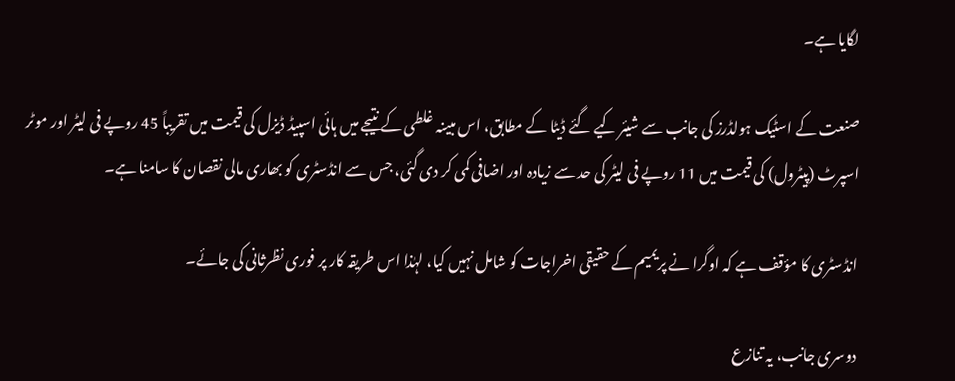لگایا ہے۔

صنعت کے اسٹیک ہولڈرز کی جانب سے شیئر کیے گئے ڈیٹا کے مطابق، اس مبینہ غلطی کے نتیجے میں ہائی اسپیڈ ڈیزل کی قیمت میں تقریباً 45 روپے فی لیٹر اور موٹر اسپرٹ (پیٹرول) کی قیمت میں 11 روپے فی لیٹر کی حد سے زیادہ اور اضافی کمی کر دی گئی، جس سے انڈسٹری کو بھاری مالی نقصان کا سامنا ہے۔

انڈسٹری کا مؤقف ہے کہ اوگرا نے پریمیم کے حقیقی اخراجات کو شامل نہیں کیا، لہٰذا اس طریقہ کار پر فوری نظرثانی کی جائے۔

دوسری جانب، یہ تنازع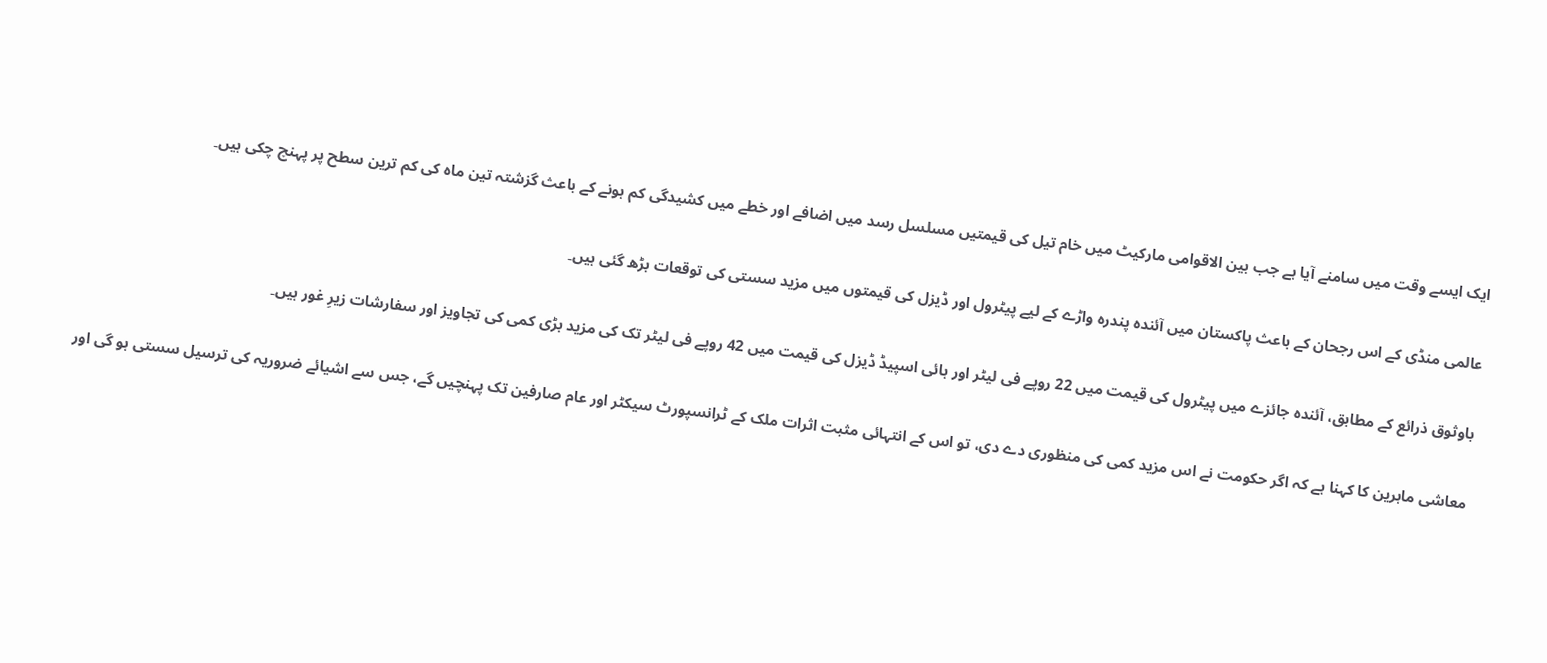ایک ایسے وقت میں سامنے آیا ہے جب بین الاقوامی مارکیٹ میں خام تیل کی قیمتیں مسلسل رسد میں اضافے اور خطے میں کشیدگی کم ہونے کے باعث گزشتہ تین ماہ کی کم ترین سطح پر پہنچ چکی ہیں۔

عالمی منڈی کے اس رجحان کے باعث پاکستان میں آئندہ پندرہ واڑے کے لیے پیٹرول اور ڈیزل کی قیمتوں میں مزید سستی کی توقعات بڑھ گئی ہیں۔

باوثوق ذرائع کے مطابق، آئندہ جائزے میں پیٹرول کی قیمت میں 22 روپے فی لیٹر اور ہائی اسپیڈ ڈیزل کی قیمت میں 42 روپے فی لیٹر تک کی مزید بڑی کمی کی تجاویز اور سفارشات زیرِ غور ہیں۔

معاشی ماہرین کا کہنا ہے کہ اگر حکومت نے اس مزید کمی کی منظوری دے دی، تو اس کے انتہائی مثبت اثرات ملک کے ٹرانسپورٹ سیکٹر اور عام صارفین تک پہنچیں گے، جس سے اشیائے ضروریہ کی ترسیل سستی ہو گی اور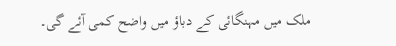ملک میں مہنگائی کے دباؤ میں واضح کمی آئے گی۔